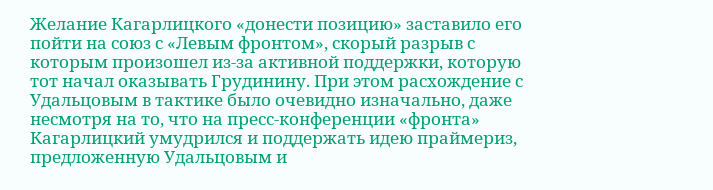Желание Кагарлицкого «донести позицию» заставило его пойти на союз с «Левым фронтом», скорый разрыв с которым произошел из-за активной поддержки, которую тот начал оказывать Грудинину. При этом расхождение с Удальцовым в тактике было очевидно изначально, даже несмотря на то, что на пресс-конференции «фронта» Кагарлицкий умудрился и поддержать идею праймериз, предложенную Удальцовым и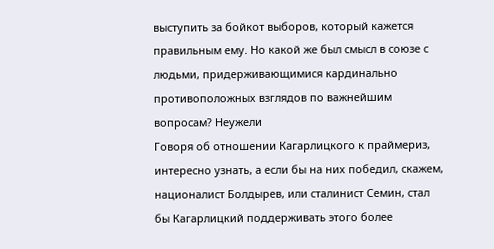выступить за бойкот выборов, который кажется правильным ему. Но какой же был смысл в союзе с людьми, придерживающимися кардинально противоположных взглядов по важнейшим вопросам? Неужели
Говоря об отношении Кагарлицкого к праймериз, интересно узнать, а если бы на них победил, скажем, националист Болдырев, или сталинист Семин, стал бы Кагарлицкий поддерживать этого более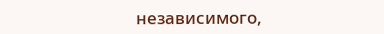независимого,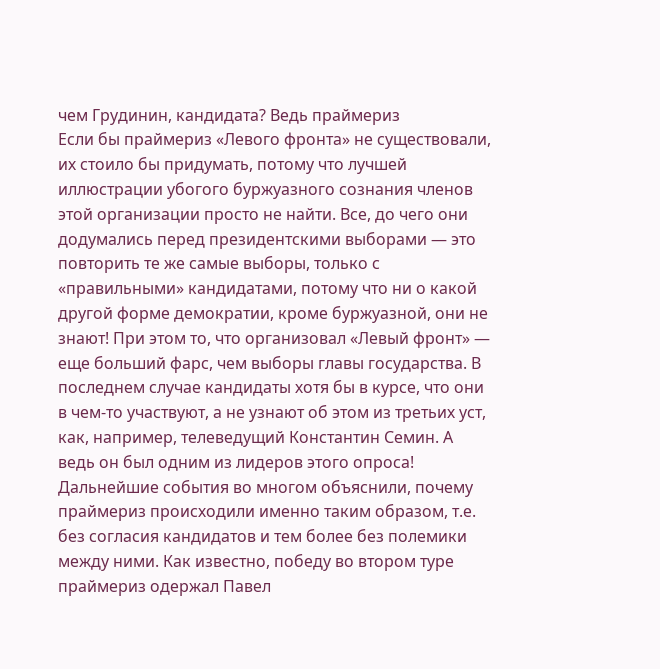чем Грудинин, кандидата? Ведь праймериз
Если бы праймериз «Левого фронта» не существовали, их стоило бы придумать, потому что лучшей иллюстрации убогого буржуазного сознания членов этой организации просто не найти. Все, до чего они додумались перед президентскими выборами — это повторить те же самые выборы, только с «правильными» кандидатами, потому что ни о какой другой форме демократии, кроме буржуазной, они не знают! При этом то, что организовал «Левый фронт» — еще больший фарс, чем выборы главы государства. В последнем случае кандидаты хотя бы в курсе, что они в чем-то участвуют, а не узнают об этом из третьих уст, как, например, телеведущий Константин Семин. А ведь он был одним из лидеров этого опроса!
Дальнейшие события во многом объяснили, почему праймериз происходили именно таким образом, т.е. без согласия кандидатов и тем более без полемики между ними. Как известно, победу во втором туре праймериз одержал Павел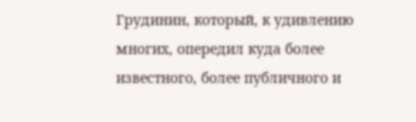Грудинин, который, к удивлению многих, опередил куда более известного, более публичного и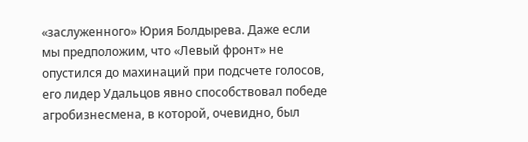«заслуженного» Юрия Болдырева. Даже если мы предположим, что «Левый фронт» не опустился до махинаций при подсчете голосов, его лидер Удальцов явно способствовал победе агробизнесмена, в которой, очевидно, был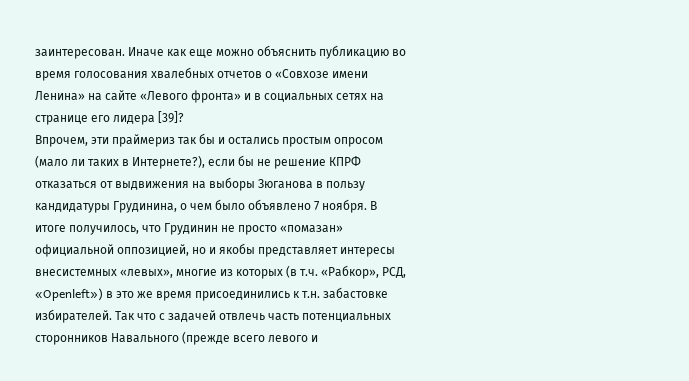заинтересован. Иначе как еще можно объяснить публикацию во время голосования хвалебных отчетов о «Совхозе имени Ленина» на сайте «Левого фронта» и в социальных сетях на странице его лидера [39]?
Впрочем, эти праймериз так бы и остались простым опросом (мало ли таких в Интернете?), если бы не решение КПРФ отказаться от выдвижения на выборы Зюганова в пользу кандидатуры Грудинина, о чем было объявлено 7 ноября. В итоге получилось, что Грудинин не просто «помазан» официальной оппозицией, но и якобы представляет интересы внесистемных «левых», многие из которых (в т.ч. «Рабкор», РСД, «Openleft») в это же время присоединились к т.н. забастовке избирателей. Так что с задачей отвлечь часть потенциальных сторонников Навального (прежде всего левого и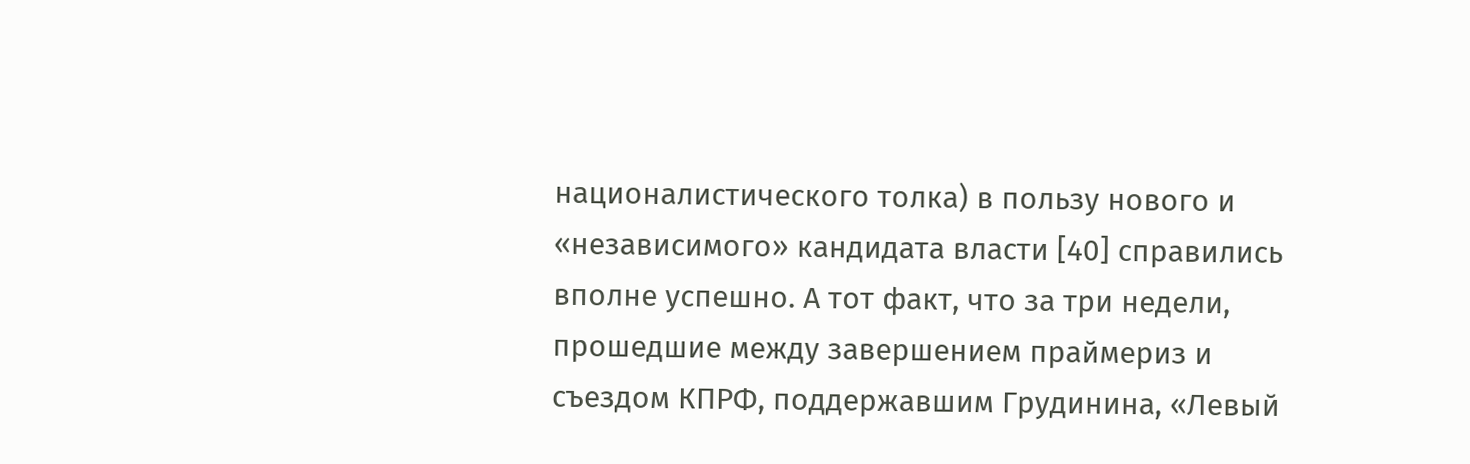националистического толка) в пользу нового и «независимого» кандидата власти [40] справились вполне успешно. А тот факт, что за три недели, прошедшие между завершением праймериз и съездом КПРФ, поддержавшим Грудинина, «Левый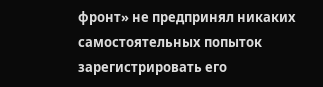фронт» не предпринял никаких самостоятельных попыток зарегистрировать его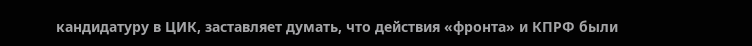кандидатуру в ЦИК, заставляет думать, что действия «фронта» и КПРФ были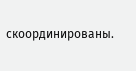скоординированы.